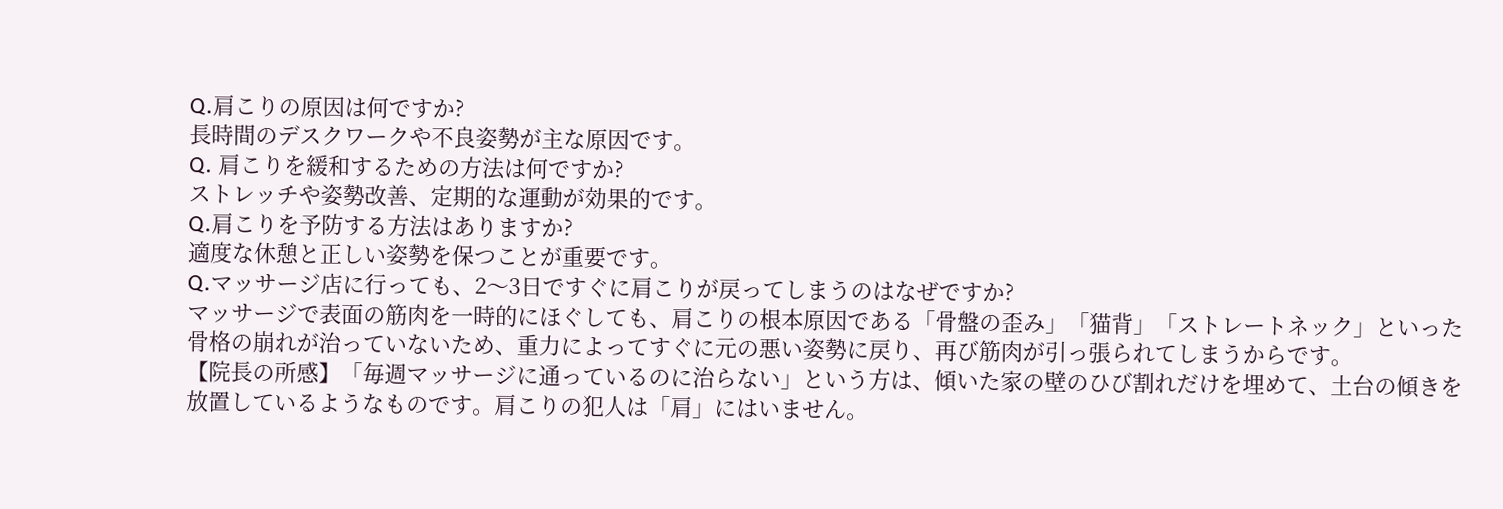Q.肩こりの原因は何ですか?
長時間のデスクワークや不良姿勢が主な原因です。
Q. 肩こりを緩和するための方法は何ですか?
ストレッチや姿勢改善、定期的な運動が効果的です。
Q.肩こりを予防する方法はありますか?
適度な休憩と正しい姿勢を保つことが重要です。
Q.マッサージ店に行っても、2〜3日ですぐに肩こりが戻ってしまうのはなぜですか?
マッサージで表面の筋肉を一時的にほぐしても、肩こりの根本原因である「骨盤の歪み」「猫背」「ストレートネック」といった骨格の崩れが治っていないため、重力によってすぐに元の悪い姿勢に戻り、再び筋肉が引っ張られてしまうからです。
【院長の所感】「毎週マッサージに通っているのに治らない」という方は、傾いた家の壁のひび割れだけを埋めて、土台の傾きを放置しているようなものです。肩こりの犯人は「肩」にはいません。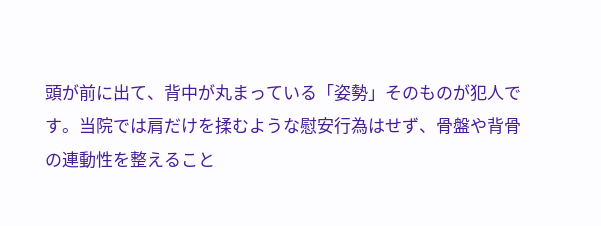頭が前に出て、背中が丸まっている「姿勢」そのものが犯人です。当院では肩だけを揉むような慰安行為はせず、骨盤や背骨の連動性を整えること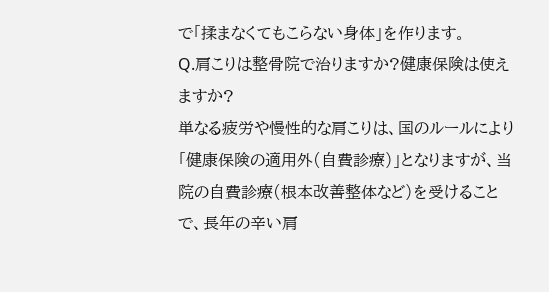で「揉まなくてもこらない身体」を作ります。
Q.肩こりは整骨院で治りますか?健康保険は使えますか?
単なる疲労や慢性的な肩こりは、国のルールにより「健康保険の適用外(自費診療)」となりますが、当院の自費診療(根本改善整体など)を受けることで、長年の辛い肩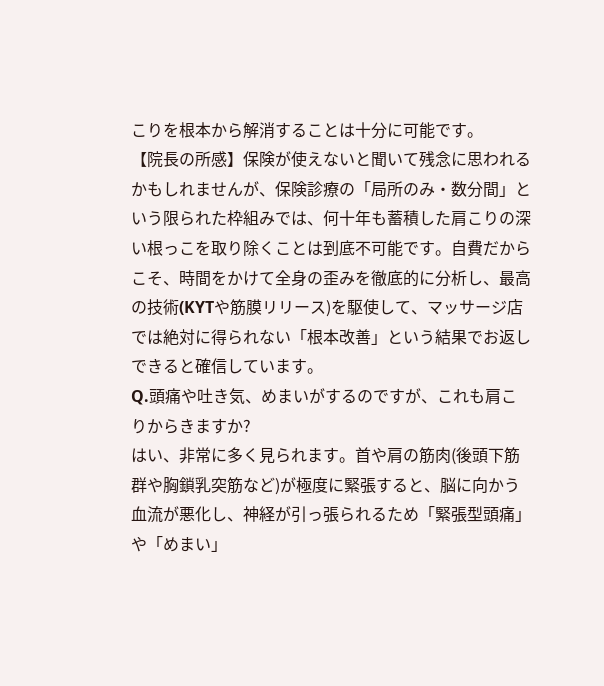こりを根本から解消することは十分に可能です。
【院長の所感】保険が使えないと聞いて残念に思われるかもしれませんが、保険診療の「局所のみ・数分間」という限られた枠組みでは、何十年も蓄積した肩こりの深い根っこを取り除くことは到底不可能です。自費だからこそ、時間をかけて全身の歪みを徹底的に分析し、最高の技術(KYTや筋膜リリース)を駆使して、マッサージ店では絶対に得られない「根本改善」という結果でお返しできると確信しています。
Q.頭痛や吐き気、めまいがするのですが、これも肩こりからきますか?
はい、非常に多く見られます。首や肩の筋肉(後頭下筋群や胸鎖乳突筋など)が極度に緊張すると、脳に向かう血流が悪化し、神経が引っ張られるため「緊張型頭痛」や「めまい」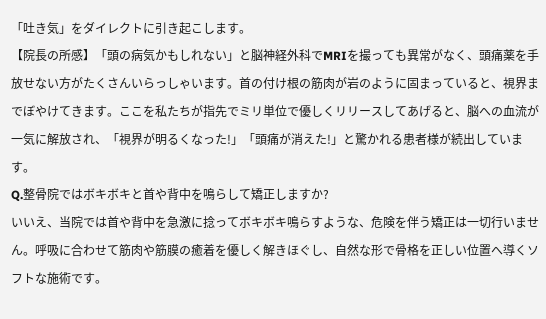「吐き気」をダイレクトに引き起こします。
【院長の所感】「頭の病気かもしれない」と脳神経外科でMRIを撮っても異常がなく、頭痛薬を手放せない方がたくさんいらっしゃいます。首の付け根の筋肉が岩のように固まっていると、視界までぼやけてきます。ここを私たちが指先でミリ単位で優しくリリースしてあげると、脳への血流が一気に解放され、「視界が明るくなった!」「頭痛が消えた!」と驚かれる患者様が続出しています。
Q.整骨院ではボキボキと首や背中を鳴らして矯正しますか?
いいえ、当院では首や背中を急激に捻ってボキボキ鳴らすような、危険を伴う矯正は一切行いません。呼吸に合わせて筋肉や筋膜の癒着を優しく解きほぐし、自然な形で骨格を正しい位置へ導くソフトな施術です。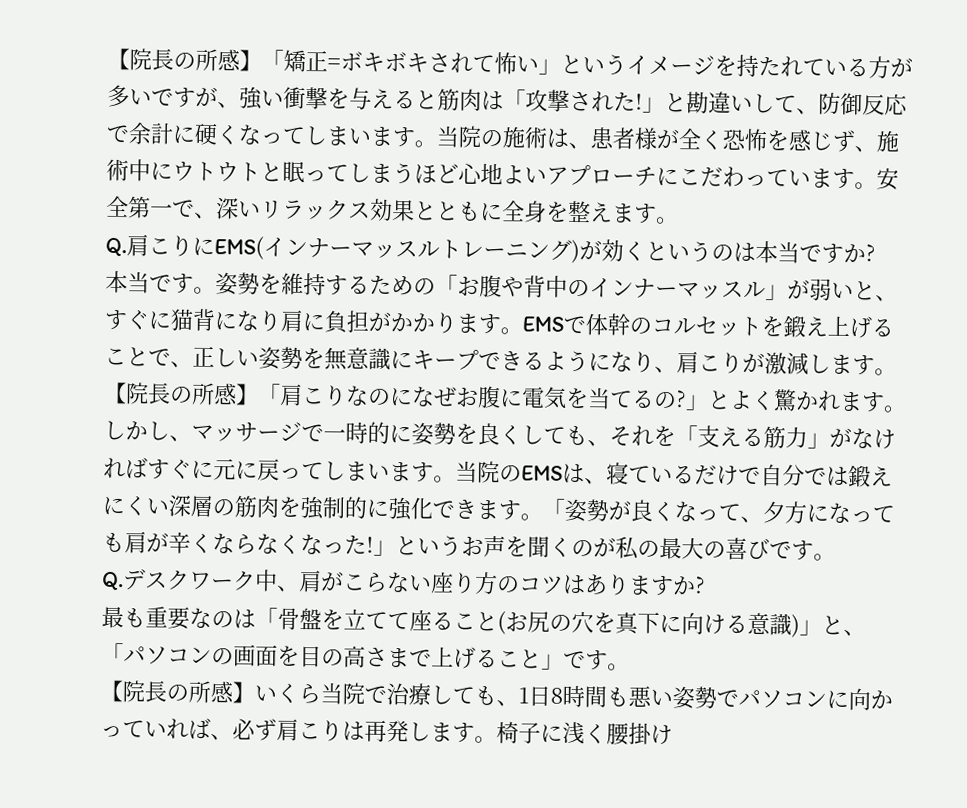【院長の所感】「矯正=ボキボキされて怖い」というイメージを持たれている方が多いですが、強い衝撃を与えると筋肉は「攻撃された!」と勘違いして、防御反応で余計に硬くなってしまいます。当院の施術は、患者様が全く恐怖を感じず、施術中にウトウトと眠ってしまうほど心地よいアプローチにこだわっています。安全第一で、深いリラックス効果とともに全身を整えます。
Q.肩こりにEMS(インナーマッスルトレーニング)が効くというのは本当ですか?
本当です。姿勢を維持するための「お腹や背中のインナーマッスル」が弱いと、すぐに猫背になり肩に負担がかかります。EMSで体幹のコルセットを鍛え上げることで、正しい姿勢を無意識にキープできるようになり、肩こりが激減します。
【院長の所感】「肩こりなのになぜお腹に電気を当てるの?」とよく驚かれます。しかし、マッサージで一時的に姿勢を良くしても、それを「支える筋力」がなければすぐに元に戻ってしまいます。当院のEMSは、寝ているだけで自分では鍛えにくい深層の筋肉を強制的に強化できます。「姿勢が良くなって、夕方になっても肩が辛くならなくなった!」というお声を聞くのが私の最大の喜びです。
Q.デスクワーク中、肩がこらない座り方のコツはありますか?
最も重要なのは「骨盤を立てて座ること(お尻の穴を真下に向ける意識)」と、「パソコンの画面を目の高さまで上げること」です。
【院長の所感】いくら当院で治療しても、1日8時間も悪い姿勢でパソコンに向かっていれば、必ず肩こりは再発します。椅子に浅く腰掛け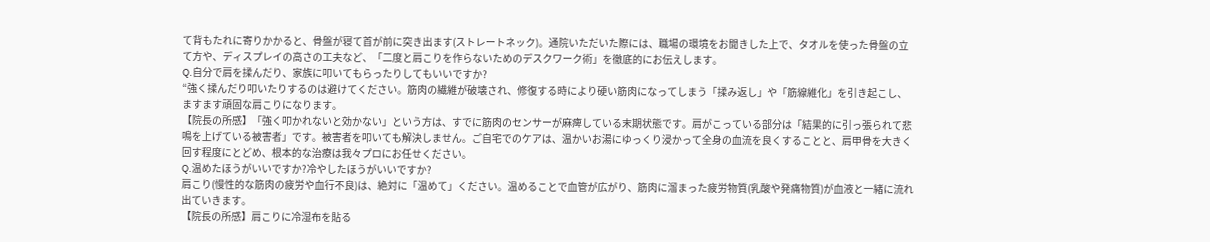て背もたれに寄りかかると、骨盤が寝て首が前に突き出ます(ストレートネック)。通院いただいた際には、職場の環境をお聞きした上で、タオルを使った骨盤の立て方や、ディスプレイの高さの工夫など、「二度と肩こりを作らないためのデスクワーク術」を徹底的にお伝えします。
Q.自分で肩を揉んだり、家族に叩いてもらったりしてもいいですか?
“強く揉んだり叩いたりするのは避けてください。筋肉の繊維が破壊され、修復する時により硬い筋肉になってしまう「揉み返し」や「筋線維化」を引き起こし、ますます頑固な肩こりになります。
【院長の所感】「強く叩かれないと効かない」という方は、すでに筋肉のセンサーが麻痺している末期状態です。肩がこっている部分は「結果的に引っ張られて悲鳴を上げている被害者」です。被害者を叩いても解決しません。ご自宅でのケアは、温かいお湯にゆっくり浸かって全身の血流を良くすることと、肩甲骨を大きく回す程度にとどめ、根本的な治療は我々プロにお任せください。
Q.温めたほうがいいですか?冷やしたほうがいいですか?
肩こり(慢性的な筋肉の疲労や血行不良)は、絶対に「温めて」ください。温めることで血管が広がり、筋肉に溜まった疲労物質(乳酸や発痛物質)が血液と一緒に流れ出ていきます。
【院長の所感】肩こりに冷湿布を貼る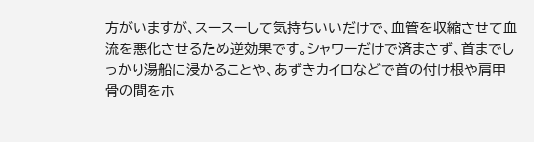方がいますが、スースーして気持ちいいだけで、血管を収縮させて血流を悪化させるため逆効果です。シャワーだけで済まさず、首までしっかり湯船に浸かることや、あずきカイロなどで首の付け根や肩甲骨の間をホ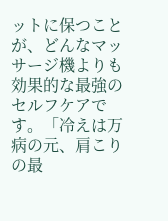ットに保つことが、どんなマッサージ機よりも効果的な最強のセルフケアです。「冷えは万病の元、肩こりの最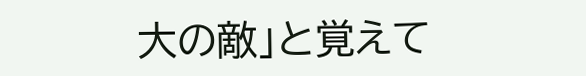大の敵」と覚えて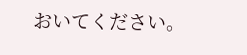おいてください。